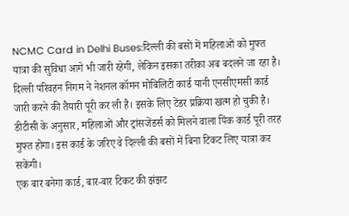NCMC Card in Delhi Buses:दिल्ली की बसों में महिलाओं को मुफ्त यात्रा की सुविधा आगे भी जारी रहेगी, लेकिन इसका तरीका अब बदलने जा रहा है। दिल्ली परिवहन निगम ने नेशनल कॉमन मोबिलिटी कार्ड यानी एनसीएमसी कार्ड जारी करने की तैयारी पूरी कर ली है। इसके लिए टेंडर प्रक्रिया खत्म हो चुकी है। डीटीसी के अनुसार, महिलाओं और ट्रांसजेंडर्स को मिलने वाला पिंक कार्ड पूरी तरह मुफ्त होगा। इस कार्ड के जरिए वे दिल्ली की बसों में बिना टिकट लिए यात्रा कर सकेंगी।
एक बार बनेगा कार्ड, बार-बार टिकट की झंझट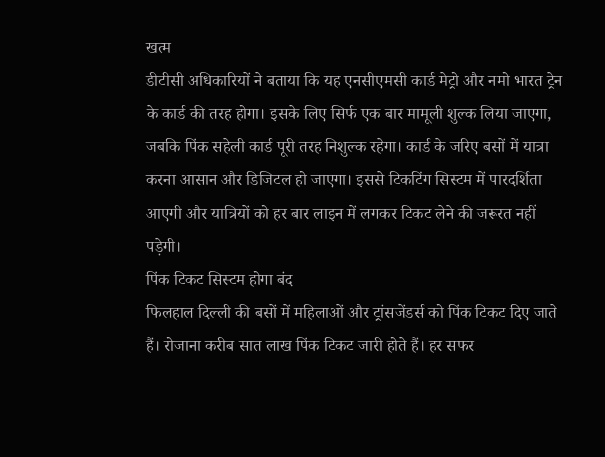खत्म
डीटीसी अधिकारियों ने बताया कि यह एनसीएमसी कार्ड मेट्रो और नमो भारत ट्रेन के कार्ड की तरह होगा। इसके लिए सिर्फ एक बार मामूली शुल्क लिया जाएगा, जबकि पिंक सहेली कार्ड पूरी तरह निशुल्क रहेगा। कार्ड के जरिए बसों में यात्रा करना आसान और डिजिटल हो जाएगा। इससे टिकटिंग सिस्टम में पारदर्शिता आएगी और यात्रियों को हर बार लाइन में लगकर टिकट लेने की जरूरत नहीं पड़ेगी।
पिंक टिकट सिस्टम होगा बंद
फिलहाल दिल्ली की बसों में महिलाओं और ट्रांसजेंडर्स को पिंक टिकट दिए जाते हैं। रोजाना करीब सात लाख पिंक टिकट जारी होते हैं। हर सफर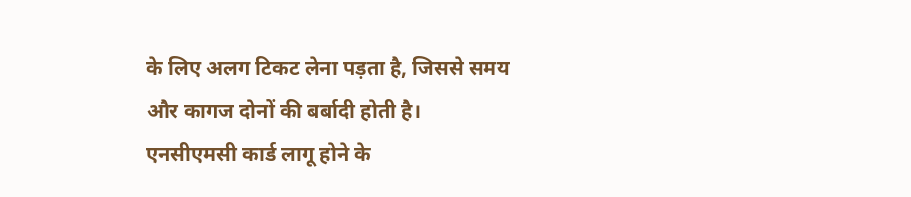के लिए अलग टिकट लेना पड़ता है, जिससे समय और कागज दोनों की बर्बादी होती है। एनसीएमसी कार्ड लागू होने के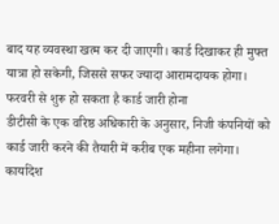बाद यह व्यवस्था खत्म कर दी जाएगी। कार्ड दिखाकर ही मुफ्त यात्रा हो सकेगी, जिससे सफर ज्यादा आरामदायक होगा।
फरवरी से शुरू हो सकता है कार्ड जारी होना
डीटीसी के एक वरिष्ठ अधिकारी के अनुसार, निजी कंपनियों को कार्ड जारी करने की तैयारी में करीब एक महीना लगेगा। कार्यादेश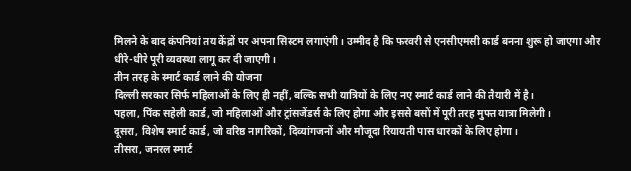मिलने के बाद कंपनियां तय केंद्रों पर अपना सिस्टम लगाएंगी। उम्मीद है कि फरवरी से एनसीएमसी कार्ड बनना शुरू हो जाएगा और धीरे-धीरे पूरी व्यवस्था लागू कर दी जाएगी।
तीन तरह के स्मार्ट कार्ड लाने की योजना
दिल्ली सरकार सिर्फ महिलाओं के लिए ही नहीं, बल्कि सभी यात्रियों के लिए नए स्मार्ट कार्ड लाने की तैयारी में है।
पहला, पिंक सहेली कार्ड, जो महिलाओं और ट्रांसजेंडर्स के लिए होगा और इससे बसों में पूरी तरह मुफ्त यात्रा मिलेगी।
दूसरा, विशेष स्मार्ट कार्ड, जो वरिष्ठ नागरिकों, दिव्यांगजनों और मौजूदा रियायती पास धारकों के लिए होगा।
तीसरा, जनरल स्मार्ट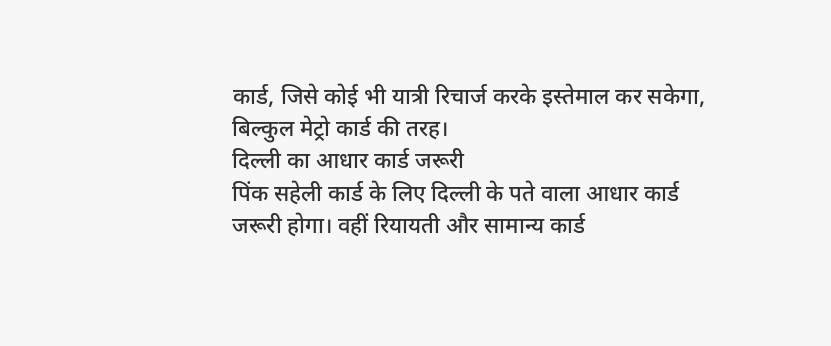कार्ड, जिसे कोई भी यात्री रिचार्ज करके इस्तेमाल कर सकेगा, बिल्कुल मेट्रो कार्ड की तरह।
दिल्ली का आधार कार्ड जरूरी
पिंक सहेली कार्ड के लिए दिल्ली के पते वाला आधार कार्ड जरूरी होगा। वहीं रियायती और सामान्य कार्ड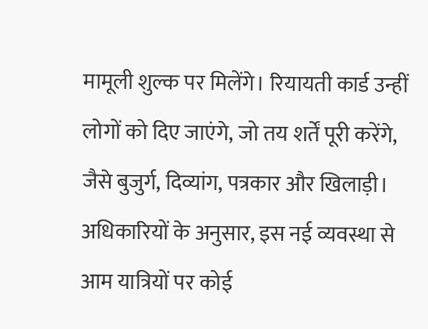मामूली शुल्क पर मिलेंगे। रियायती कार्ड उन्हीं लोगों को दिए जाएंगे, जो तय शर्तें पूरी करेंगे, जैसे बुजुर्ग, दिव्यांग, पत्रकार और खिलाड़ी। अधिकारियों के अनुसार, इस नई व्यवस्था से आम यात्रियों पर कोई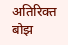अतिरिक्त बोझ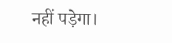नहीं पड़ेगा।